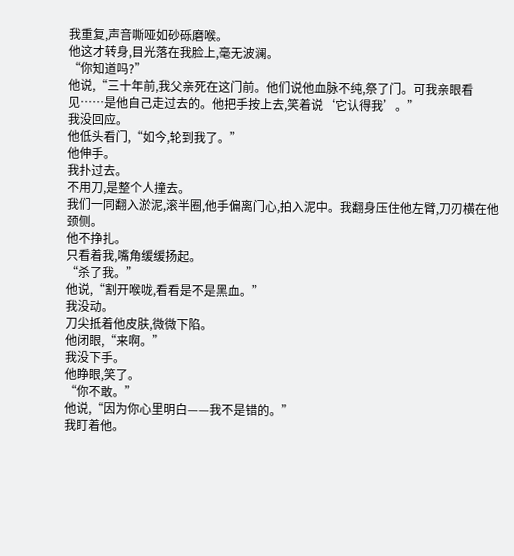我重复,声音嘶哑如砂砾磨喉。
他这才转身,目光落在我脸上,毫无波澜。
“你知道吗?”
他说,“三十年前,我父亲死在这门前。他们说他血脉不纯,祭了门。可我亲眼看见……是他自己走过去的。他把手按上去,笑着说‘它认得我’。”
我没回应。
他低头看门,“如今,轮到我了。”
他伸手。
我扑过去。
不用刀,是整个人撞去。
我们一同翻入淤泥,滚半圈,他手偏离门心,拍入泥中。我翻身压住他左臂,刀刃横在他颈侧。
他不挣扎。
只看着我,嘴角缓缓扬起。
“杀了我。”
他说,“割开喉咙,看看是不是黑血。”
我没动。
刀尖抵着他皮肤,微微下陷。
他闭眼,“来啊。”
我没下手。
他睁眼,笑了。
“你不敢。”
他说,“因为你心里明白——我不是错的。”
我盯着他。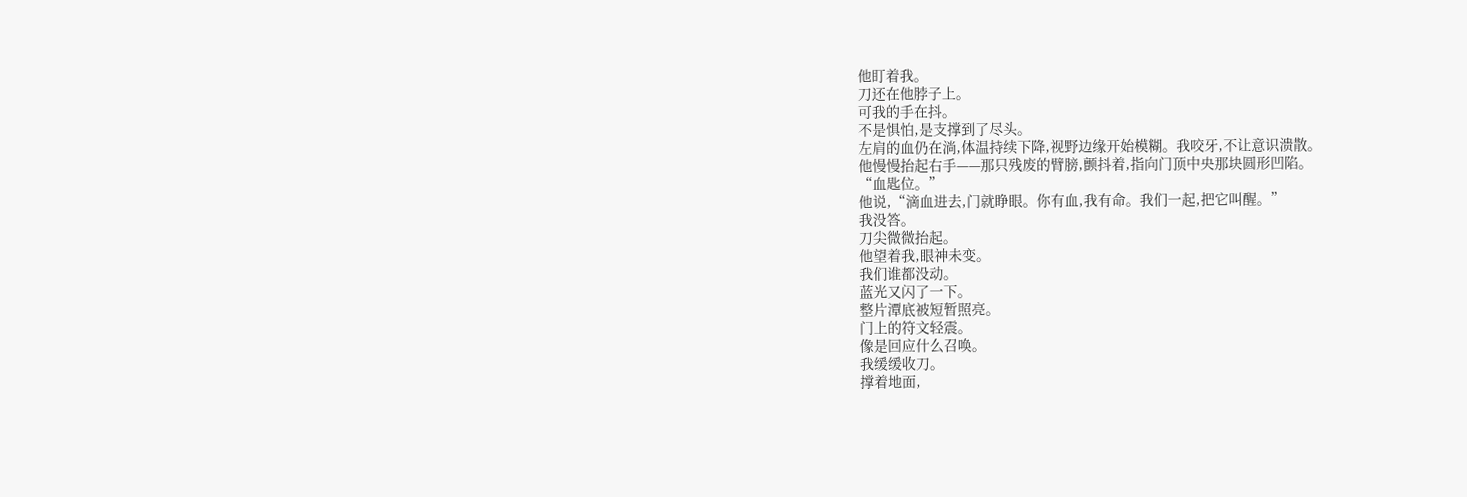他盯着我。
刀还在他脖子上。
可我的手在抖。
不是惧怕,是支撑到了尽头。
左肩的血仍在淌,体温持续下降,视野边缘开始模糊。我咬牙,不让意识溃散。
他慢慢抬起右手——那只残废的臂膀,颤抖着,指向门顶中央那块圆形凹陷。
“血匙位。”
他说,“滴血进去,门就睁眼。你有血,我有命。我们一起,把它叫醒。”
我没答。
刀尖微微抬起。
他望着我,眼神未变。
我们谁都没动。
蓝光又闪了一下。
整片潭底被短暂照亮。
门上的符文轻震。
像是回应什么召唤。
我缓缓收刀。
撑着地面,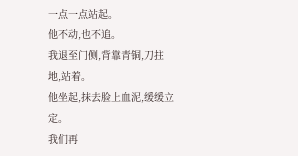一点一点站起。
他不动,也不追。
我退至门侧,背靠青铜,刀拄地,站着。
他坐起,抹去脸上血泥,缓缓立定。
我们再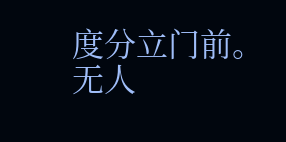度分立门前。
无人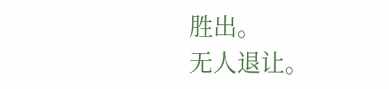胜出。
无人退让。